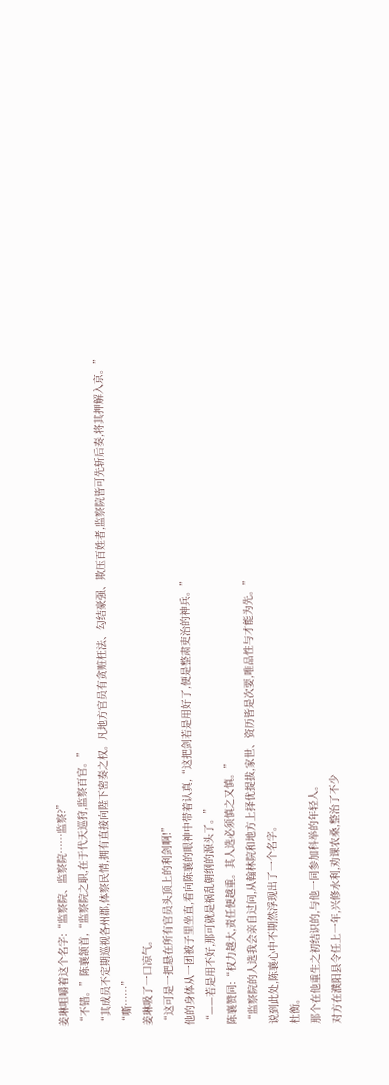姜琳咀嚼着这个名字:“监察院、监察院……监察?”
“不错。”陈襄颔首,“监察院之职,在于代天巡狩,监察百官。”
“其成员不定期巡视各州郡,体察民情,拥有直接向陛下密奏之权。凡地方官员有贪赃枉法、勾结豪强、欺压百姓者,监察院皆可先斩后奏,将其押解入京。”
“嘶……”
姜琳吸了一口凉气。
“这可是一把悬在所有官员头顶上的利剑啊!”
他的身体从一团被子里坐直,看向陈襄的眼神中带着认真,“这把剑若是用好了,便是整肃吏治的神兵。”
“——若是用不好,那可就是祸乱朝纲的源头了。”
陈襄赞同:“权力越大,责任便越重。其人选必须慎之又慎。”
“监察院的人选我会亲自过问,从翰林院和地方上择优提拔,家世、资历皆是次要,唯品性与才能为先。”
说到此处,陈襄心中不期然浮现出了一个名字。
杜衡。
那个在他重生之初结识的,与他一同参加科举的年轻人。
对方在濮阳县令任上一年,兴修水利,劝课农桑,整治了不少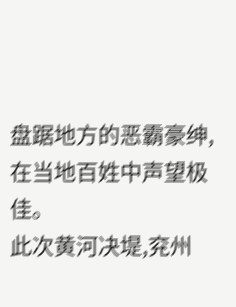盘踞地方的恶霸豪绅,在当地百姓中声望极佳。
此次黄河决堤,兖州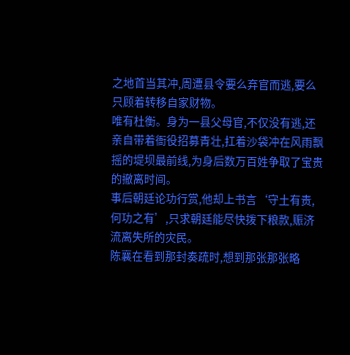之地首当其冲,周遭县令要么弃官而逃,要么只顾着转移自家财物。
唯有杜衡。身为一县父母官,不仅没有逃,还亲自带着衙役招募青壮,扛着沙袋冲在风雨飘摇的堤坝最前线,为身后数万百姓争取了宝贵的撤离时间。
事后朝廷论功行赏,他却上书言‘守土有责,何功之有’,只求朝廷能尽快拨下粮款,赈济流离失所的灾民。
陈襄在看到那封奏疏时,想到那张那张略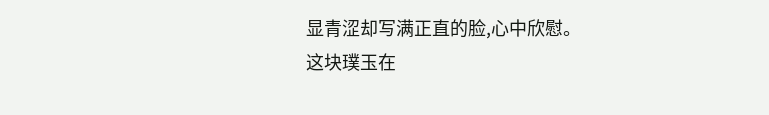显青涩却写满正直的脸,心中欣慰。
这块璞玉在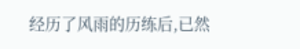经历了风雨的历练后,已然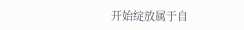开始绽放属于自